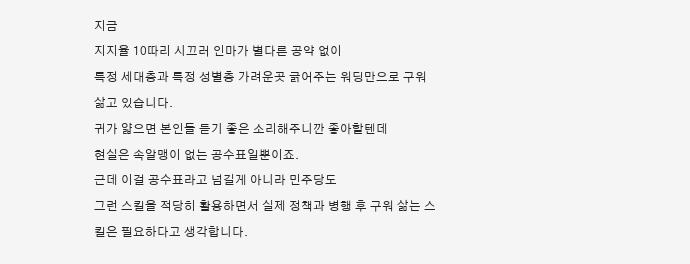지금
지지율 10따리 시끄러 인마가 별다른 공약 없이
특정 세대층과 특정 성별층 가려운곳 긁어주는 워딩만으로 구워 삶고 있습니다.
귀가 얇으면 본인들 듣기 좋은 소리해주니깐 좋아할텐데
현실은 속알맹이 없는 공수표일뿐이죠.
근데 이걸 공수표라고 넘길게 아니라 민주당도
그런 스킬을 적당히 활용하면서 실제 정책과 병행 후 구워 삶는 스킬은 필요하다고 생각합니다.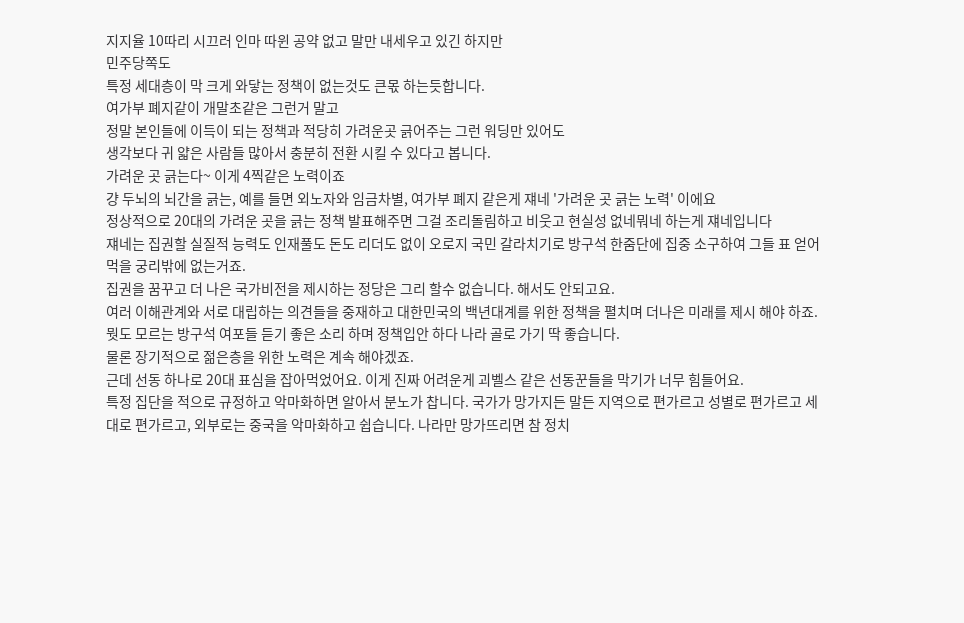지지율 10따리 시끄러 인마 따윈 공약 없고 말만 내세우고 있긴 하지만
민주당쪽도
특정 세대층이 막 크게 와닿는 정책이 없는것도 큰몫 하는듯합니다.
여가부 폐지같이 개말초같은 그런거 말고
정말 본인들에 이득이 되는 정책과 적당히 가려운곳 긁어주는 그런 워딩만 있어도
생각보다 귀 얇은 사람들 많아서 충분히 전환 시킬 수 있다고 봅니다.
가려운 곳 긁는다~ 이게 4찍같은 노력이죠
걍 두뇌의 뇌간을 긁는, 예를 들면 외노자와 임금차별, 여가부 폐지 같은게 쟤네 '가려운 곳 긁는 노력' 이에요
정상적으로 20대의 가려운 곳을 긁는 정책 발표해주면 그걸 조리돌림하고 비웃고 현실성 없네뭐네 하는게 쟤네입니다
쟤네는 집권할 실질적 능력도 인재풀도 돈도 리더도 없이 오로지 국민 갈라치기로 방구석 한줌단에 집중 소구하여 그들 표 얻어먹을 궁리밖에 없는거죠.
집권을 꿈꾸고 더 나은 국가비전을 제시하는 정당은 그리 할수 없습니다. 해서도 안되고요.
여러 이해관계와 서로 대립하는 의견들을 중재하고 대한민국의 백년대계를 위한 정책을 펼치며 더나은 미래를 제시 해야 하죠.
뭣도 모르는 방구석 여포들 듣기 좋은 소리 하며 정책입안 하다 나라 골로 가기 딱 좋습니다.
물론 장기적으로 젊은층을 위한 노력은 계속 해야겠죠.
근데 선동 하나로 20대 표심을 잡아먹었어요. 이게 진짜 어려운게 괴벨스 같은 선동꾼들을 막기가 너무 힘들어요.
특정 집단을 적으로 규정하고 악마화하면 알아서 분노가 찹니다. 국가가 망가지든 말든 지역으로 편가르고 성별로 편가르고 세대로 편가르고, 외부로는 중국을 악마화하고 쉽습니다. 나라만 망가뜨리면 참 정치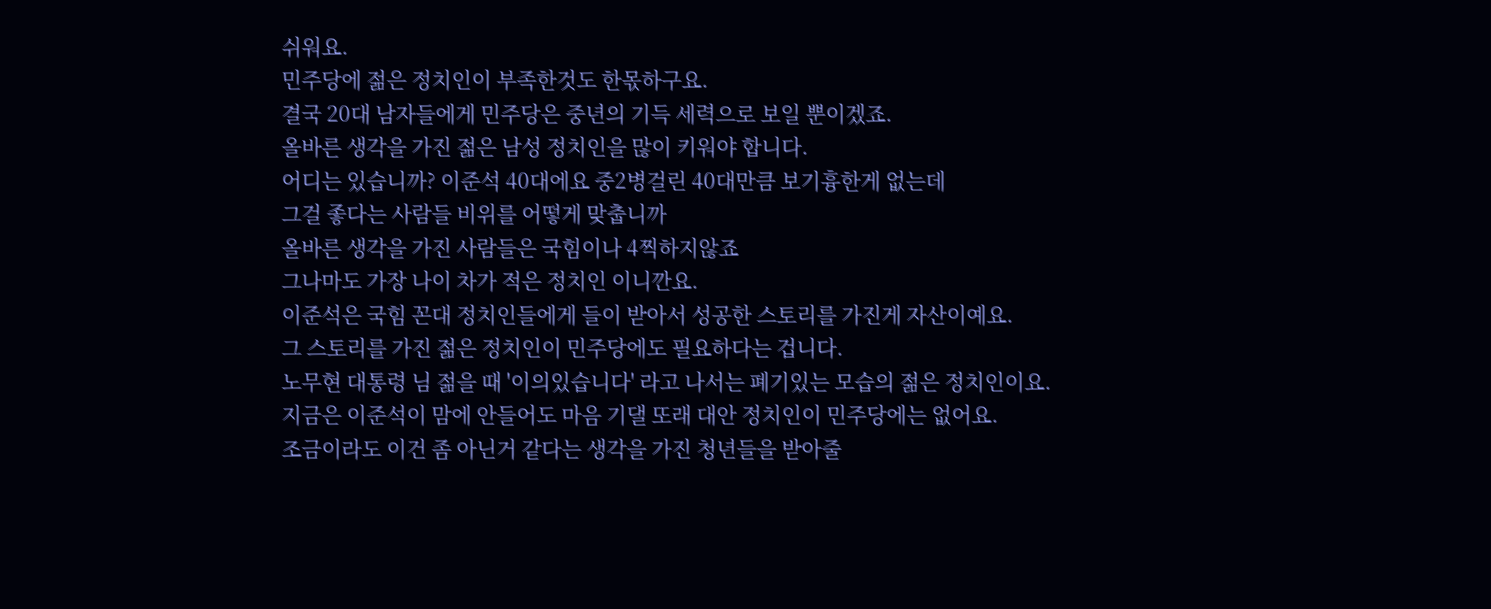쉬워요.
민주당에 젊은 정치인이 부족한것도 한몫하구요.
결국 20대 남자들에게 민주당은 중년의 기득 세력으로 보일 뿐이겠죠.
올바른 생각을 가진 젊은 남성 정치인을 많이 키워야 합니다.
어디는 있습니까? 이준석 40대에요 중2병걸린 40대만큼 보기흉한게 없는데
그걸 좋다는 사람들 비위를 어떻게 맞춥니까
올바른 생각을 가진 사람들은 국힘이나 4찍하지않죠
그나마도 가장 나이 차가 적은 정치인 이니깐요.
이준석은 국힘 꼰대 정치인들에게 들이 받아서 성공한 스토리를 가진게 자산이예요.
그 스토리를 가진 젊은 정치인이 민주당에도 필요하다는 겁니다.
노무현 대통령 님 젊을 때 '이의있습니다' 라고 나서는 폐기있는 모습의 젊은 정치인이요.
지금은 이준석이 맘에 안들어도 마음 기댈 또래 대안 정치인이 민주당에는 없어요.
조금이라도 이건 좀 아닌거 같다는 생각을 가진 청년들을 받아줄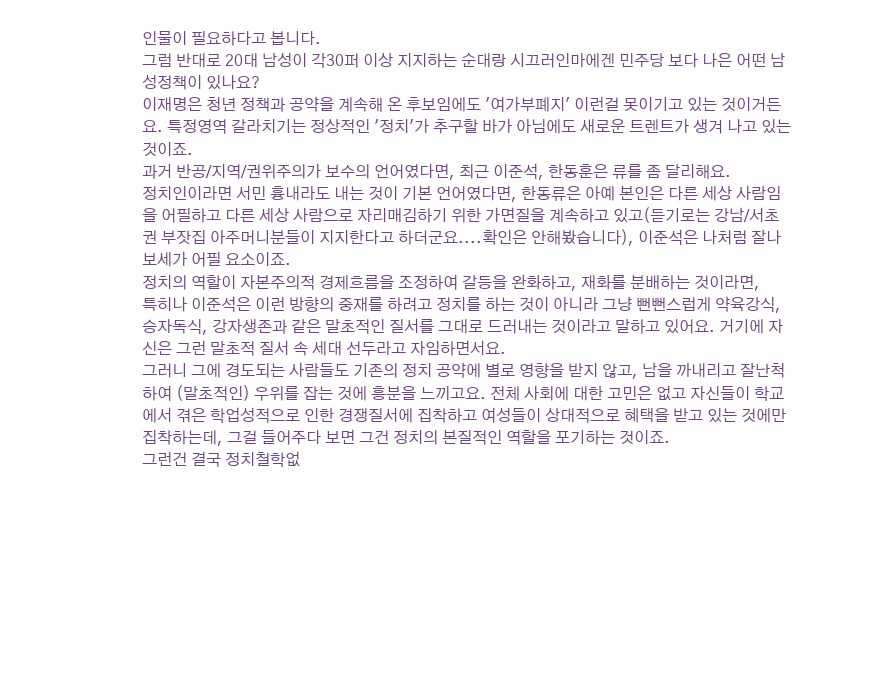인물이 필요하다고 봅니다.
그럼 반대로 20대 남성이 각30퍼 이상 지지하는 순대랑 시끄러인마에겐 민주당 보다 나은 어떤 남성정책이 있나요?
이재명은 청년 정책과 공약을 계속해 온 후보임에도 '여가부폐지' 이런걸 못이기고 있는 것이거든요. 특정영역 갈라치기는 정상적인 '정치'가 추구할 바가 아님에도 새로운 트렌트가 생겨 나고 있는 것이죠.
과거 반공/지역/권위주의가 보수의 언어였다면, 최근 이준석, 한동훈은 류를 좀 달리해요.
정치인이라면 서민 흉내라도 내는 것이 기본 언어였다면, 한동류은 아예 본인은 다른 세상 사람임을 어필하고 다른 세상 사람으로 자리매김하기 위한 가면질을 계속하고 있고(듣기로는 강남/서초권 부잣집 아주머니분들이 지지한다고 하더군요....확인은 안해봤습니다), 이준석은 나처럼 잘나 보세가 어필 요소이죠.
정치의 역할이 자본주의적 경제흐름을 조정하여 갈등을 완화하고, 재화를 분배하는 것이라면,
특히나 이준석은 이런 방향의 중재를 하려고 정치를 하는 것이 아니라 그냥 뻔뻔스럽게 약육강식, 승자독식, 강자생존과 같은 말초적인 질서를 그대로 드러내는 것이라고 말하고 있어요. 거기에 자신은 그런 말초적 질서 속 세대 선두라고 자임하면서요.
그러니 그에 경도되는 사람들도 기존의 정치 공약에 별로 영향을 받지 않고, 남을 까내리고 잘난척 하여 (말초적인) 우위를 잡는 것에 흥분을 느끼고요. 전체 사회에 대한 고민은 없고 자신들이 학교에서 겪은 학업성적으로 인한 경쟁질서에 집착하고 여성들이 상대적으로 혜택을 받고 있는 것에만 집착하는데, 그걸 들어주다 보면 그건 정치의 본질적인 역할을 포기하는 것이죠.
그런건 결국 정치철학없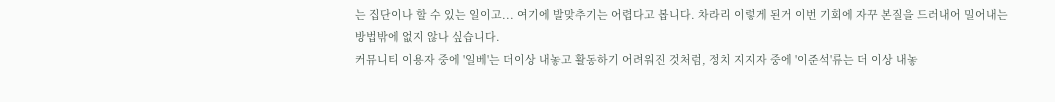는 집단이나 할 수 있는 일이고... 여기에 발맞추기는 어렵다고 봅니다. 차라리 이렇게 된거 이번 기회에 자꾸 본질을 드러내어 밀어내는 방법밖에 없지 않나 싶습니다.
커뮤니티 이용자 중에 '일베'는 더이상 내놓고 활동하기 어려워진 것처럼, 정치 지지자 중에 '이준석'류는 더 이상 내놓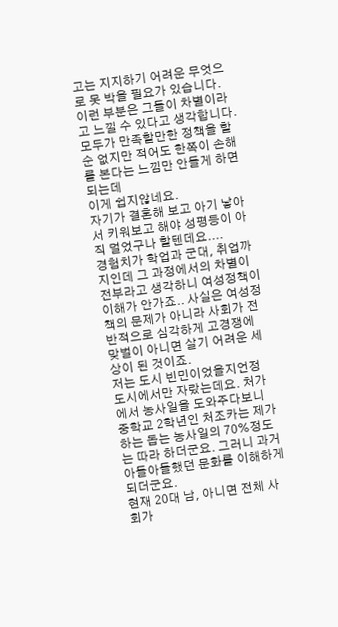고는 지지하기 어려운 무엇으로 못 박을 필요가 있습니다.
이런 부분은 그들이 차별이라고 느낄 수 있다고 생각합니다.
모두가 만족할만한 정책을 할순 없지만 적어도 한쪽이 손해를 본다는 느낌만 안들게 하면 되는데
이게 쉽지않네요.
자기가 결혼해 보고 아기 낳아서 키워보고 해야 성평등이 아직 멀었구나 할텐데요....
경험치가 학업과 군대, 취업까지인데 그 과정에서의 차별이 전부라고 생각하니 여성정책이 이해가 안가죠.. 사실은 여성정책의 문제가 아니라 사회가 전반적으로 심각하게 고경쟁에 맞벌이 아니면 살기 어려운 세상이 된 것이죠.
저는 도시 빈민이었을지언정 도시에서만 자랐는데요. 처가에서 농사일을 도와주다보니 중학교 2학년인 처조카는 제가 하는 돕는 농사일의 70%정도는 따라 하더군요. 그러니 과거 아들아들했던 문화를 이해하게 되더군요.
현재 20대 남, 아니면 전체 사회가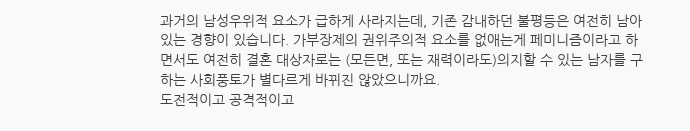과거의 남성우위적 요소가 급하게 사라지는데, 기존 감내하던 불평등은 여전히 남아 있는 경향이 있습니다. 가부장제의 권위주의적 요소를 없애는게 페미니즘이라고 하면서도 여전히 결혼 대상자로는 (모든면, 또는 재력이라도)의지할 수 있는 남자를 구하는 사회풍토가 별다르게 바뀌진 않았으니까요.
도전적이고 공격적이고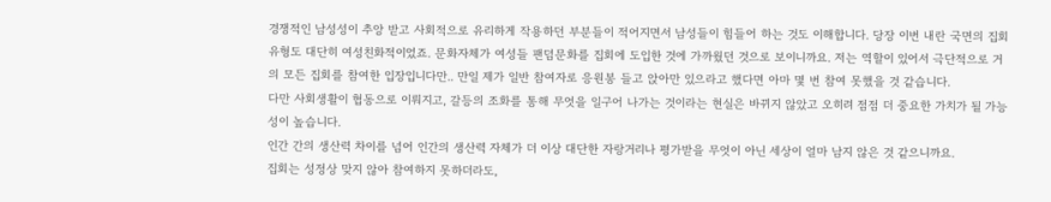경쟁적인 남성성이 추앙 받고 사회적으로 유리하게 작용하던 부분들이 적어지면서 남성들이 힘들어 하는 것도 이해합니다. 당장 이번 내란 국면의 집회 유형도 대단히 여성친화적이었죠. 문화자체가 여성들 팬덤문화를 집회에 도입한 것에 가까웠던 것으로 보이니까요. 저는 역할이 있어서 극단적으로 거의 모든 집회를 참여한 입장입니다만.. 만일 제가 일반 참여자로 응원봉 들고 앉아만 있으라고 했다면 아마 몇 번 참여 못했을 것 같습니다.
다만 사회생활이 협동으로 이뤄지고, 갈등의 조화를 통해 무엇을 일구어 나가는 것이라는 현실은 바뀌지 않았고 오히려 점점 더 중요한 가치가 될 가능성이 높습니다.
인간 간의 생산력 차이를 넘어 인간의 생산력 자체가 더 이상 대단한 자랑거리나 평가받을 무엇이 아닌 세상이 얼마 남지 않은 것 같으니까요.
집회는 성정상 맞지 않아 참여하지 못하더라도,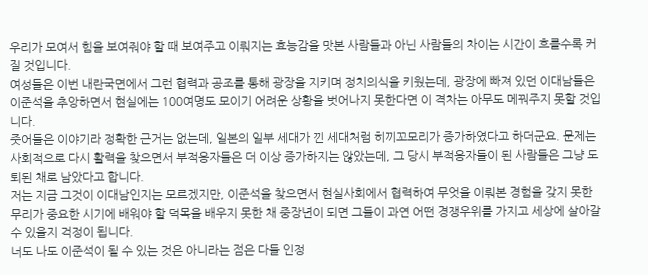우리가 모여서 힘을 보여줘야 할 때 보여주고 이뤄지는 효능감을 맛본 사람들과 아닌 사람들의 차이는 시간이 흐를수록 커질 것입니다.
여성들은 이번 내란국면에서 그런 협력과 공조를 통해 광장을 지키며 정치의식을 키웠는데, 광장에 빠져 있던 이대남들은 이준석을 추앙하면서 현실에는 100여명도 모이기 어려운 상황을 벗어나지 못한다면 이 격차는 아무도 메꿔주지 못할 것입니다.
줏어들은 이야기라 정확한 근거는 없는데, 일본의 일부 세대가 낀 세대처럼 히끼꼬모리가 증가하였다고 하더군요. 문제는 사회적으로 다시 활력을 찾으면서 부적응자들은 더 이상 증가하지는 않았는데, 그 당시 부적응자들이 된 사람들은 그냥 도퇴된 채로 남았다고 합니다.
저는 지금 그것이 이대남인지는 모르겠지만, 이준석을 찾으면서 현실사회에서 협력하여 무엇을 이뤄본 경험을 갖지 못한 무리가 중요한 시기에 배워야 할 덕목을 배우지 못한 채 중장년이 되면 그들이 과연 어떤 경쟁우위를 가지고 세상에 살아갈 수 있을지 걱정이 됩니다.
너도 나도 이준석이 될 수 있는 것은 아니라는 점은 다들 인정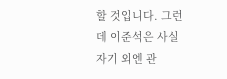할 것입니다. 그런데 이준석은 사실 자기 외엔 관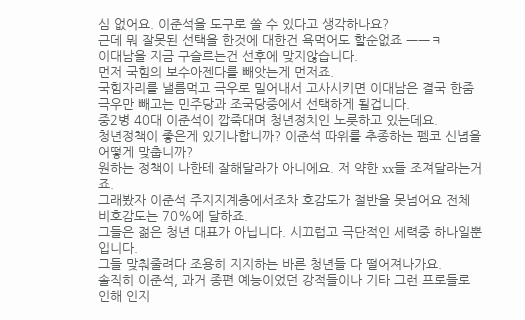심 없어요. 이준석을 도구로 쓸 수 있다고 생각하나요?
근데 뭐 잘못된 선택을 한것에 대한건 욕먹어도 할순없죠 ㅡㅡㅋ
이대남을 지금 구슬르는건 선후에 맞지않습니다.
먼저 국힘의 보수아젠다를 빼앗는게 먼저죠.
국힘자리를 낼름먹고 극우로 밀어내서 고사시키면 이대남은 결국 한줌 극우만 빼고는 민주당과 조국당중에서 선택하게 될겁니다.
중2병 40대 이준석이 깝죽대며 청년정치인 노릇하고 있는데요.
청년정책이 좋은게 있기나합니까? 이준석 따위를 추종하는 펨코 신념을 어떻게 맞춥니까?
원하는 정책이 나한테 잘해달라가 아니에요. 저 약한 xx들 조져달라는거죠.
그래봤자 이준석 주지지계층에서조차 호감도가 절반을 못넘어요 전체 비호감도는 70%에 달하죠.
그들은 젊은 청년 대표가 아닙니다. 시끄럽고 극단적인 세력중 하나일뿐입니다.
그들 맞춰줄려다 조용히 지지하는 바른 청년들 다 떨어져나가요.
솔직히 이준석, 과거 종편 예능이었던 강적들이나 기타 그런 프로들로 인해 인지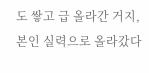도 쌓고 급 올라간 거지, 본인 실력으로 올라갔다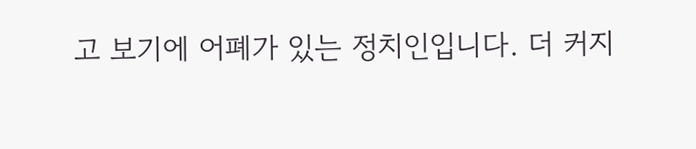고 보기에 어폐가 있는 정치인입니다. 더 커지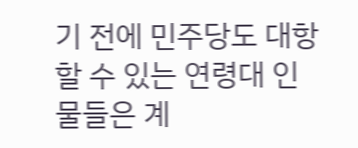기 전에 민주당도 대항할 수 있는 연령대 인물들은 계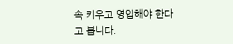속 키우고 영입해야 한다고 봅니다.